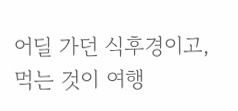어딜 가던 식후경이고, 먹는 것이 여행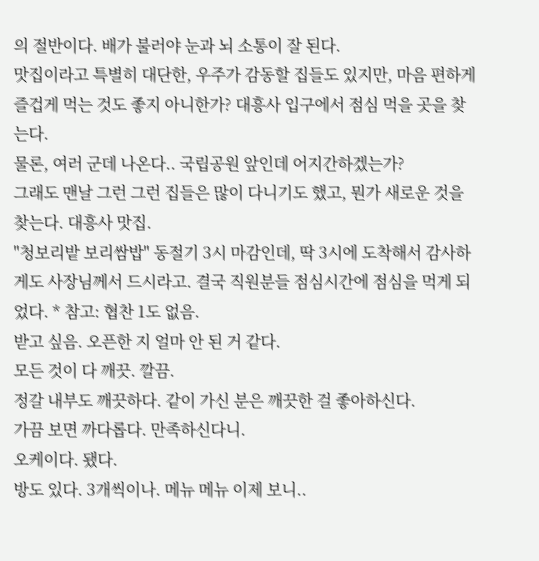의 절반이다. 배가 불러야 눈과 뇌 소통이 잘 된다.
맛집이라고 특별히 대단한, 우주가 감동할 집들도 있지만, 마음 편하게 즐겁게 먹는 것도 좋지 아니한가? 대흥사 입구에서 점심 먹을 곳을 찾는다.
물론, 여러 군데 나온다.. 국립공원 앞인데 어지간하겠는가?
그래도 맨날 그런 그런 집들은 많이 다니기도 했고, 뭔가 새로운 것을 찾는다. 대흥사 맛집.
"청보리밭 보리쌈밥" 동절기 3시 마감인데, 딱 3시에 도착해서 감사하게도 사장님께서 드시라고. 결국 직원분들 점심시간에 점심을 먹게 되었다. * 참고: 협찬 1도 없음.
받고 싶음. 오픈한 지 얼마 안 된 거 같다.
모든 것이 다 깨끗. 깔끔.
정갈 내부도 깨끗하다. 같이 가신 분은 깨끗한 걸 좋아하신다.
가끔 보면 까다롭다. 만족하신다니.
오케이다. 됐다.
방도 있다. 3개씩이나. 메뉴 메뉴 이제 보니..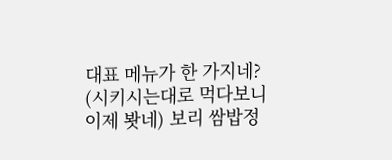대표 메뉴가 한 가지네? (시키시는대로 먹다보니 이제 봣네) 보리 쌈밥정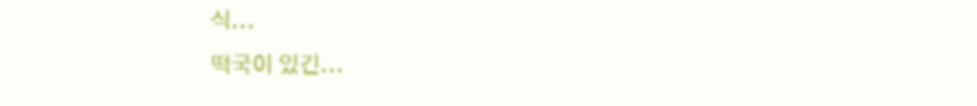식...
떡국이 있긴...